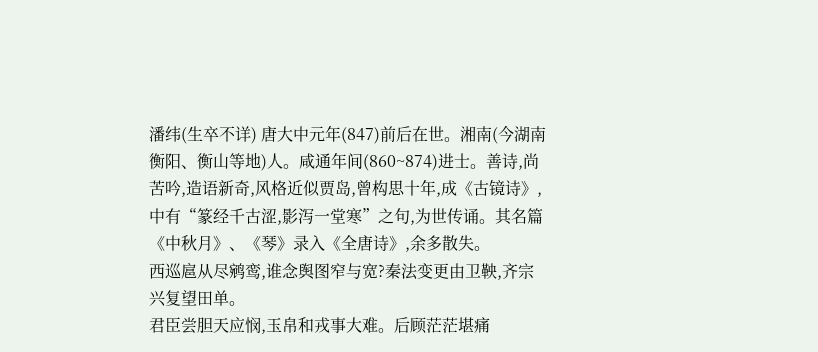潘纬(生卒不详) 唐大中元年(847)前后在世。湘南(今湖南衡阳、衡山等地)人。咸通年间(860~874)进士。善诗,尚苦吟,造语新奇,风格近似贾岛,曾构思十年,成《古镜诗》,中有“篆经千古涩,影泻一堂寒”之句,为世传诵。其名篇《中秋月》、《琴》录入《全唐诗》,余多散失。
西巡扈从尽鹓鸾,谁念舆图窄与宽?秦法变更由卫鞅,齐宗兴复望田单。
君臣尝胆天应悯,玉帛和戎事大难。后顾茫茫堪痛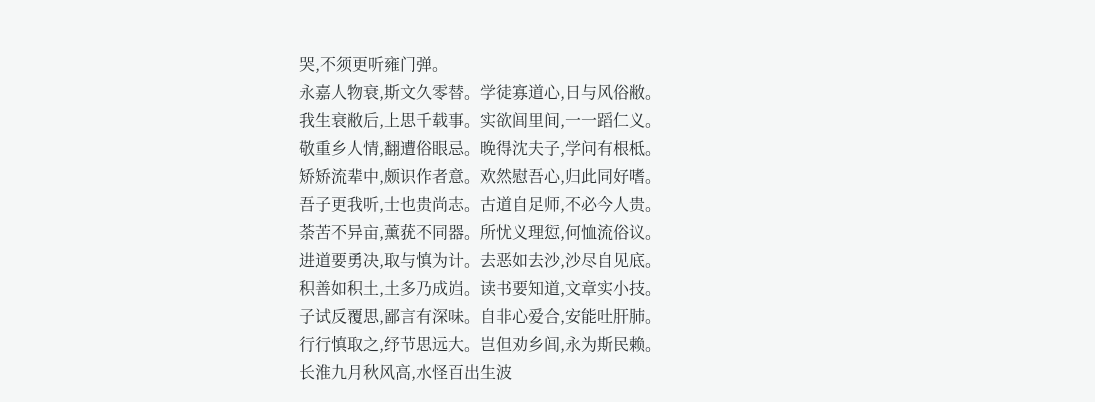哭,不须更听雍门弹。
永嘉人物衰,斯文久零替。学徒寡道心,日与风俗敝。
我生衰敝后,上思千载事。实欲闾里间,一一蹈仁义。
敬重乡人情,翻遭俗眼忌。晚得沈夫子,学问有根柢。
矫矫流辈中,颇识作者意。欢然慰吾心,归此同好嗜。
吾子更我听,士也贵尚志。古道自足师,不必今人贵。
荼苦不异亩,薰莸不同器。所忧义理愆,何恤流俗议。
进道要勇决,取与慎为计。去恶如去沙,沙尽自见底。
积善如积土,土多乃成岿。读书要知道,文章实小技。
子试反覆思,鄙言有深味。自非心爱合,安能吐肝肺。
行行慎取之,纾节思远大。岂但劝乡闾,永为斯民赖。
长淮九月秋风高,水怪百出生波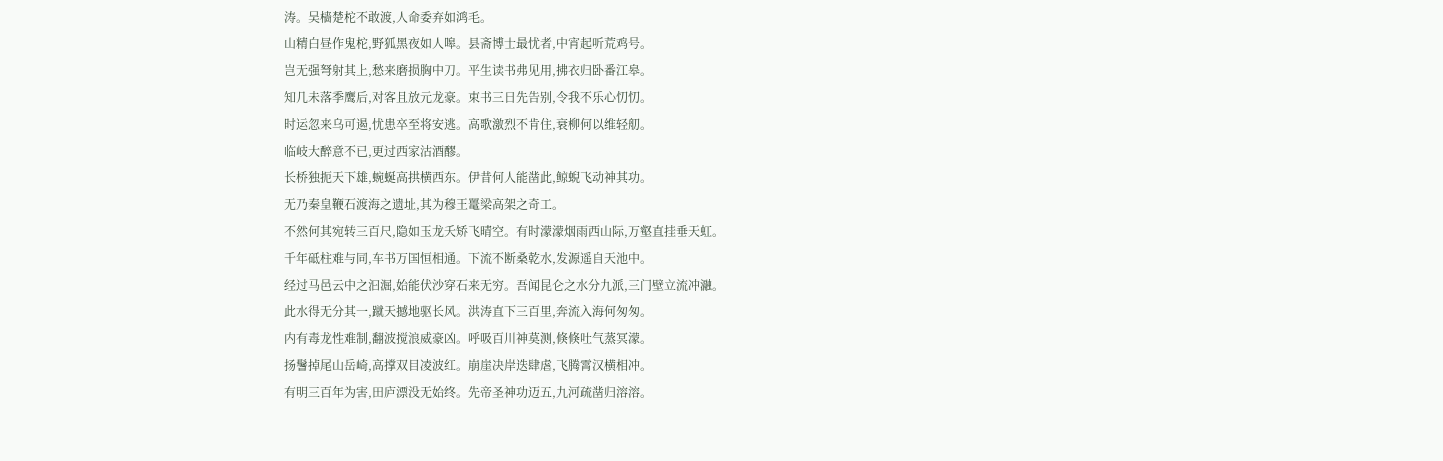涛。吴樯楚柁不敢渡,人命委弃如鸿毛。
山精白昼作鬼柁,野狐黑夜如人嗥。县斋博士最忧者,中宵起听荒鸡号。
岂无强弩射其上,愁来磨损胸中刀。平生读书弗见用,拂衣归卧番江皋。
知几未落季鹰后,对客且放元龙豪。束书三日先告别,令我不乐心忉忉。
时运忽来乌可遏,忧患卒至将安逃。高歌激烈不肯住,衰柳何以维轻舠。
临岐大醉意不已,更过西家沽酒醪。
长桥独扼天下雄,蜿蜒高拱横西东。伊昔何人能凿此,鲸蜺飞动神其功。
无乃秦皇鞭石渡海之遗址,其为穆王鼍梁高架之奇工。
不然何其宛转三百尺,隐如玉龙夭矫飞晴空。有时濛濛烟雨西山际,万壑直挂垂天虹。
千年砥柱难与同,车书万国恒相通。下流不断桑乾水,发源遥自天池中。
经过马邑云中之汩淈,始能伏沙穿石来无穷。吾闻昆仑之水分九派,三门壁立流冲瀜。
此水得无分其一,蹴天撼地驱长风。洪涛直下三百里,奔流入海何匆匆。
内有毒龙性难制,翻波搅浪威豪凶。呼吸百川神莫测,倏倏吐气蒸冥濛。
扬鬐掉尾山岳崎,高撑双目凌波红。崩崖决岸迭肆虐,飞腾霄汉横相冲。
有明三百年为害,田庐漂没无始终。先帝圣神功迈五,九河疏凿归溶溶。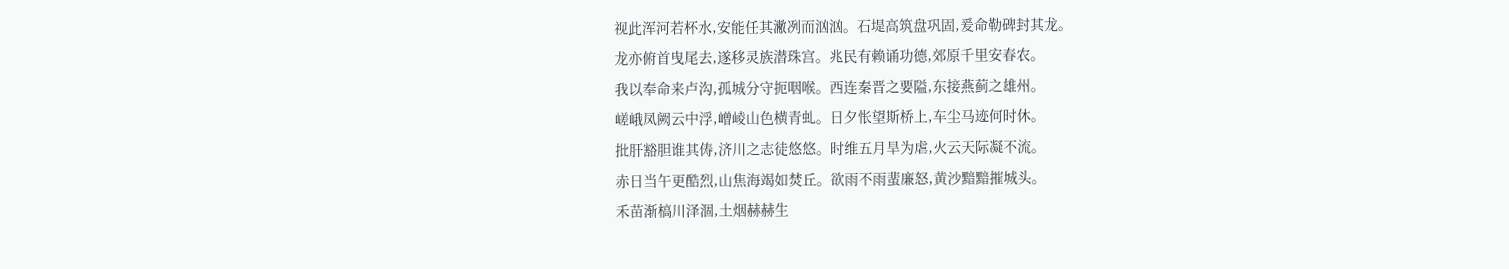视此浑河若杯水,安能任其潎冽而汹汹。石堤高筑盘巩固,爰命勒碑封其龙。
龙亦俯首曳尾去,遂移灵族潜珠宫。兆民有赖诵功德,郊原千里安春农。
我以奉命来卢沟,孤城分守扼咽喉。西连秦晋之要隘,东接燕蓟之雄州。
嵯峨凤阙云中浮,嶒崚山色横青虬。日夕怅望斯桥上,车尘马迹何时休。
批肝豁胆谁其俦,济川之志徒悠悠。时维五月旱为虐,火云天际凝不流。
赤日当午更酷烈,山焦海竭如焚丘。欲雨不雨蜚廉怒,黄沙黯黯摧城头。
禾苗渐槁川泽涸,土烟赫赫生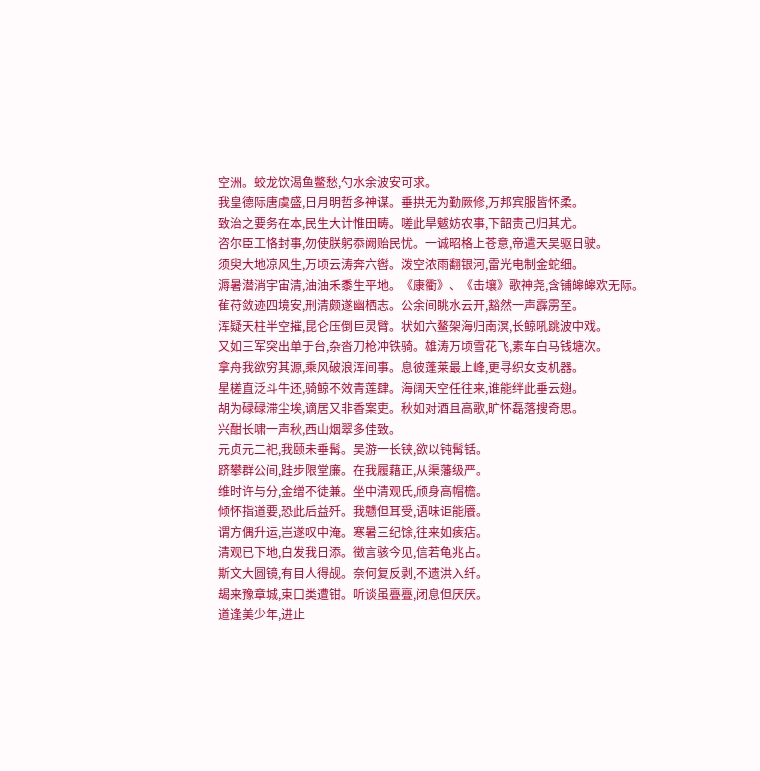空洲。蛟龙饮渴鱼鳖愁,勺水余波安可求。
我皇德际唐虞盛,日月明哲多神谋。垂拱无为勤厥修,万邦宾服皆怀柔。
致治之要务在本,民生大计惟田畴。嗟此旱魃妨农事,下韶责己归其尤。
咨尔臣工恪封事,勿使朕躬忝阙贻民忧。一诚昭格上苍意,帝遣天吴驱日驶。
须臾大地凉风生,万顷云涛奔六辔。泼空浓雨翻银河,雷光电制金蛇细。
溽暑潜消宇宙清,油油禾黍生平地。《康衢》、《击壤》歌神尧,含铺皞皞欢无际。
雈苻敛迹四境安,刑清颇遂幽栖志。公余间眺水云开,豁然一声霹雳至。
浑疑天柱半空摧,昆仑压倒巨灵臂。状如六鳌架海归南溟,长鲸吼跳波中戏。
又如三军突出单于台,杂沓刀枪冲铁骑。雄涛万顷雪花飞,素车白马钱塘次。
拿舟我欲穷其源,乘风破浪浑间事。息彼蓬莱最上峰,更寻织女支机器。
星槎直泛斗牛还,骑鲸不效青莲肆。海阔天空任往来,谁能绊此垂云翅。
胡为碌碌滞尘埃,谪居又非香案吏。秋如对酒且高歌,旷怀磊落搜奇思。
兴酣长啸一声秋,西山烟翠多佳致。
元贞元二祀,我颐未垂髯。吴游一长铗,欲以钝髯铦。
跻攀群公间,跬步限堂廉。在我履藉正,从渠藩级严。
维时许与分,金缯不徒兼。坐中清观氏,颀身高帽檐。
倾怀指道要,恐此后益歼。我戆但耳受,语味讵能餍。
谓方偶升运,岂遂叹中淹。寒暑三纪馀,往来如痎痁。
清观已下地,白发我日添。徵言骇今见,信若龟兆占。
斯文大圆镜,有目人得觇。奈何复反剥,不遗洪入纤。
朅来豫章城,束口类遭钳。听谈虽亹亹,闭息但厌厌。
道逢美少年,进止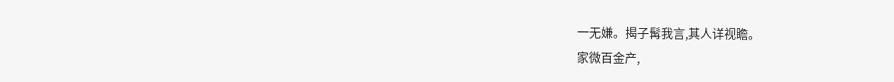一无嫌。揭子髯我言,其人详视瞻。
家微百金产,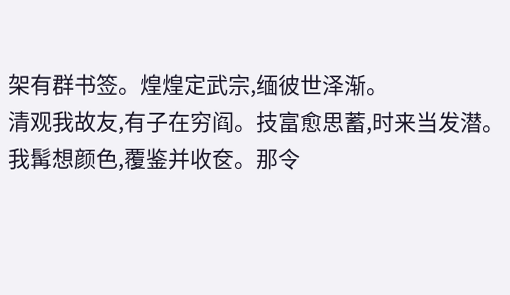架有群书签。煌煌定武宗,缅彼世泽渐。
清观我故友,有子在穷阎。技富愈思蓄,时来当发潜。
我髯想颜色,覆鉴并收奁。那令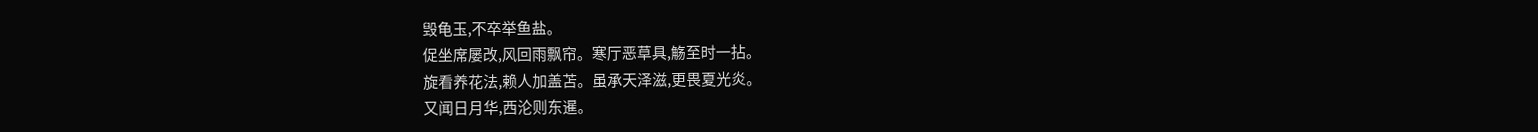毁龟玉,不卒举鱼盐。
促坐席屡改,风回雨飘帘。寒厅恶草具,觞至时一拈。
旋看养花法,赖人加盖苫。虽承天泽滋,更畏夏光炎。
又闻日月华,西沦则东暹。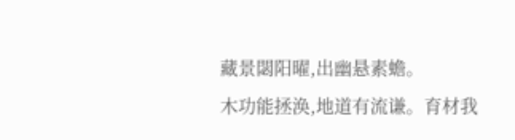藏景閟阳曜,出幽悬素蟾。
木功能拯涣,地道有流谦。育材我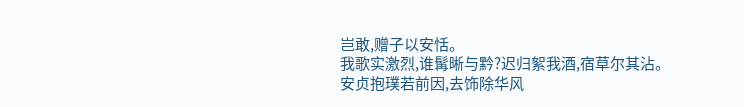岂敢,赠子以安恬。
我歌实激烈,谁髯晰与黔?迟归絮我酒,宿草尔其沾。
安贞抱璞若前因,去饰除华风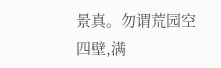景真。勿谓荒园空四壁,满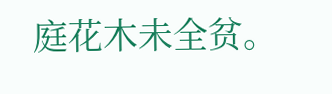庭花木未全贫。